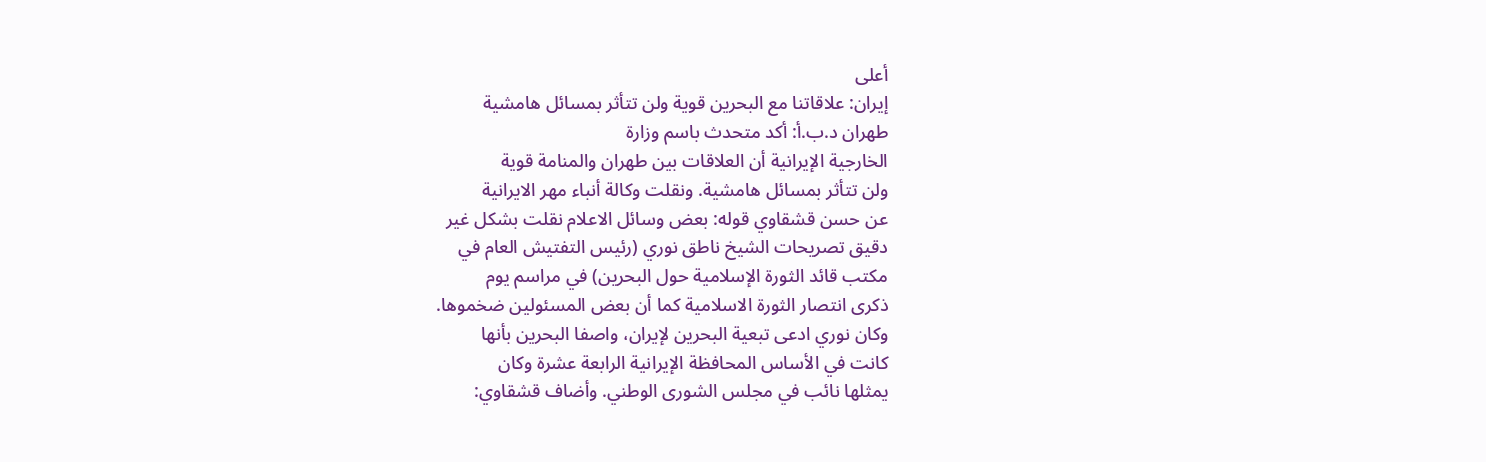أعلى
إيران: علاقاتنا مع البحرين قوية ولن تتأثر بمسائل هامشية
طهران د.ب.أ: أكد متحدث باسم وزارة
الخارجية الإيرانية أن العلاقات بين طهران والمنامة قوية
ولن تتأثر بمسائل هامشية. ونقلت وكالة أنباء مهر الايرانية
عن حسن قشقاوي قوله: بعض وسائل الاعلام نقلت بشكل غير
دقيق تصريحات الشيخ ناطق نوري (رئيس التفتيش العام في
مكتب قائد الثورة الإسلامية حول البحرين) في مراسم يوم
ذكرى انتصار الثورة الاسلامية كما أن بعض المسئولين ضخموها.
وكان نوري ادعى تبعية البحرين لإيران، واصفا البحرين بأنها
كانت في الأساس المحافظة الإيرانية الرابعة عشرة وكان
يمثلها نائب في مجلس الشورى الوطني. وأضاف قشقاوي: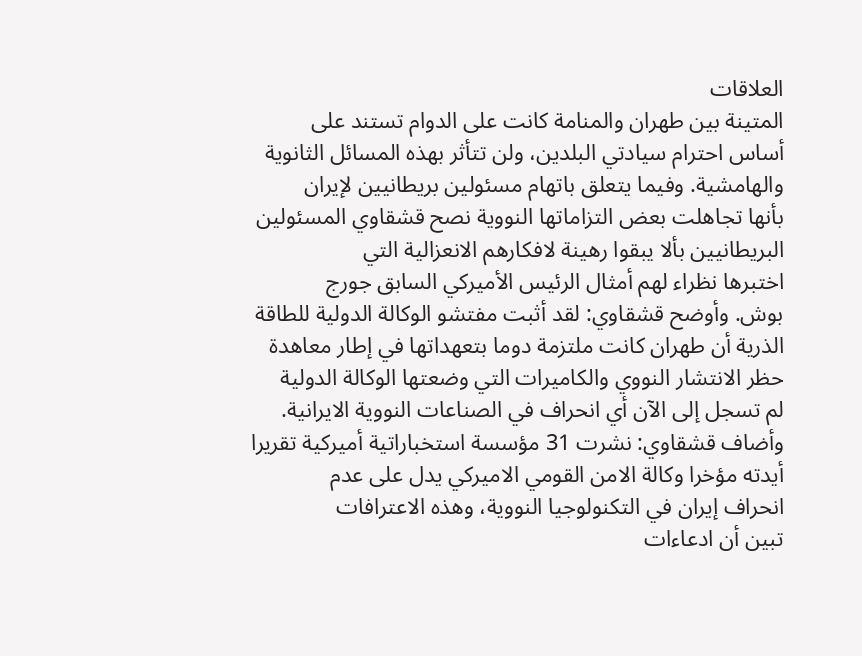العلاقات
المتينة بين طهران والمنامة كانت على الدوام تستند على
أساس احترام سيادتي البلدين، ولن تتأثر بهذه المسائل الثانوية
والهامشية. وفيما يتعلق باتهام مسئولين بريطانيين لإيران
بأنها تجاهلت بعض التزاماتها النووية نصح قشقاوي المسئولين
البريطانيين بألا يبقوا رهينة لافكارهم الانعزالية التي
اختبرها نظراء لهم أمثال الرئيس الأميركي السابق جورج
بوش. وأوضح قشقاوي: لقد أثبت مفتشو الوكالة الدولية للطاقة
الذرية أن طهران كانت ملتزمة دوما بتعهداتها في إطار معاهدة
حظر الانتشار النووي والكاميرات التي وضعتها الوكالة الدولية
لم تسجل إلى الآن أي انحراف في الصناعات النووية الايرانية.
وأضاف قشقاوي: نشرت 31 مؤسسة استخباراتية أميركية تقريرا
أيدته مؤخرا وكالة الامن القومي الاميركي يدل على عدم
انحراف إيران في التكنولوجيا النووية، وهذه الاعترافات
تبين أن ادعاءات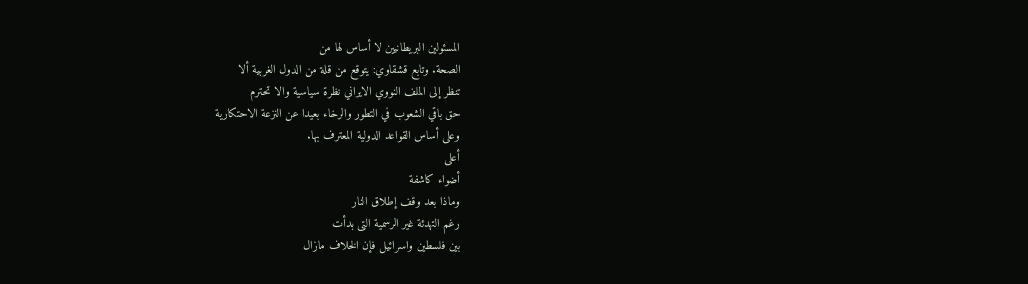المسئولين البريطانيين لا أساس لها من
الصحة. وتابع قشقاوي: يتوقع من قلة من الدول الغربية ألا
تنظر إلى الملف النووي الايراني نظرة سياسية والا تحترم
حق باقي الشعوب في التطور والرخاء بعيدا عن النزعة الاحتكارية
وعلى أساس القواعد الدولية المعترف بها.
أعلى
أضواء كاشفة
وماذا بعد وقف إطلاق النار
رغم التهدئة غير الرسمية التى بدأت
بين فلسطين واسرائيل فإن الخلاف مازال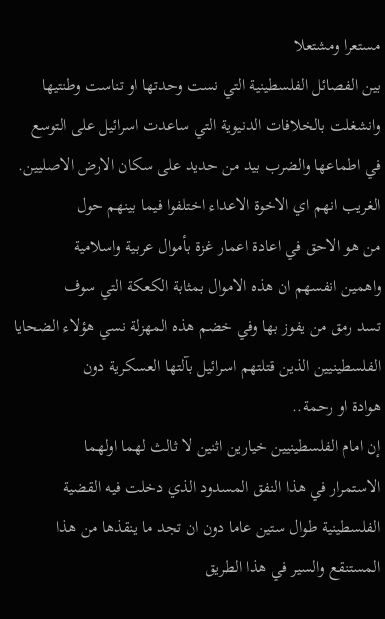مستعرا ومشتعلا
بين الفصائل الفلسطينية التي نست وحدتها او تناست وطنتيها
وانشغلت بالخلافات الدنيوية التي ساعدت اسرائيل على التوسع
في اطماعها والضرب بيد من حديد على سكان الارض الاصليين.
الغريب انهم اي الاخوة الاعداء اختلفوا فيما بينهم حول
من هو الاحق في اعادة اعمار غزة بأموال عربية واسلامية
واهمين انفسهم ان هذه الاموال بمثابة الكعكة التي سوف
تسد رمق من يفوز بها وفي خضم هذه المهزلة نسي هؤلاء الضحايا
الفلسطينيين الذين قتلتهم اسرائيل بآلتها العسكرية دون
هوادة او رحمة..
إن امام الفلسطينيين خيارين اثنين لا ثالث لهما اولهما
الاستمرار في هذا النفق المسدود الذي دخلت فيه القضية
الفلسطينية طوال ستين عاما دون ان تجد ما ينقذها من هذا
المستنقع والسير في هذا الطريق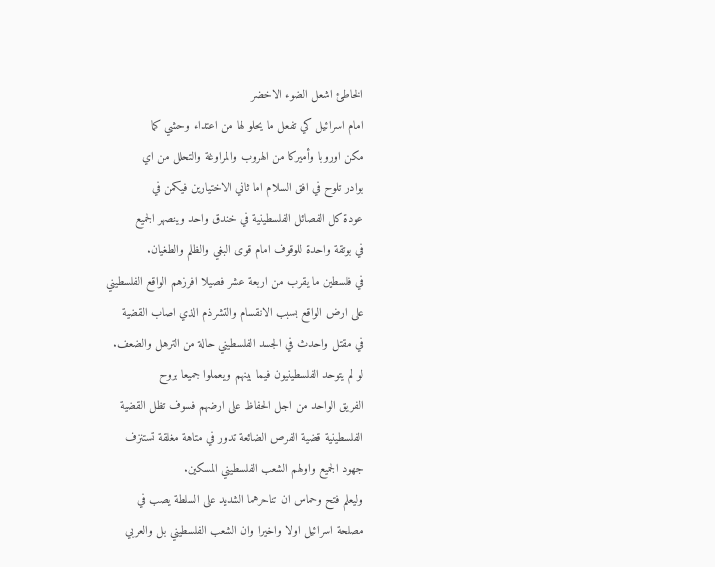الخاطئ اشعل الضوء الاخضر
امام اسرائيل كي تفعل ما يحلو لها من اعتداء وحشي كما
مكن اوروبا وأميركا من الهروب والمراوغة والتحلل من اي
بوادر تلوح في افق السلام اما ثاني الاختيارين فيكمن في
عودة كل الفصائل الفلسطينية في خندق واحد وينصهر الجميع
في بوتقة واحدة للوقوف امام قوى البغي والظلم والطغيان.
في فلسطين ما يقرب من اربعة عشر فصيلا افرزهم الواقع الفلسطيني
على ارض الواقع بسبب الانقسام والتشرذم الذي اصاب القضية
في مقتل واحدث في الجسد الفلسطيني حالة من الترهل والضعف.
لو لم يتوحد الفلسطينيون فيما بينهم ويعملوا جميعا بروح
الفريق الواحد من اجل الحفاظ على ارضهم فسوف تظل القضية
الفلسطينية قضية الفرص الضائعة تدور في متاهة مغلقة تستنزف
جهود الجميع واولهم الشعب الفلسطيني المسكين.
وليعلم فتح وحماس ان تناحرهما الشديد على السلطة يصب في
مصلحة اسرائيل اولا واخيرا وان الشعب الفلسطيني بل والعربي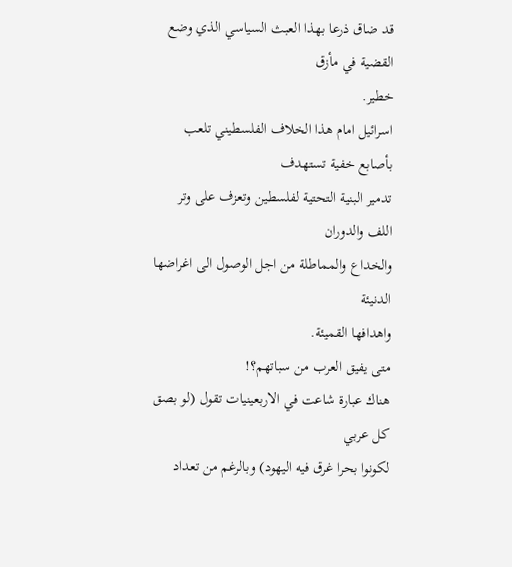قد ضاق ذرعا بهذا العبث السياسي الذي وضع القضية في مأزق
خطير.
اسرائيل امام هذا الخلاف الفلسطيني تلعب بأصابع خفية تستهدف
تدمير البنية التحتية لفلسطين وتعزف على وتر اللف والدوران
والخداع والمماطلة من اجل الوصول الى اغراضها الدنيئة
واهدافها القميئة.
متى يفيق العرب من سباتهم؟!
هناك عبارة شاعت في الاربعينيات تقول (لو بصق كل عربي
لكونوا بحرا غرق فيه اليهود) وبالرغم من تعداد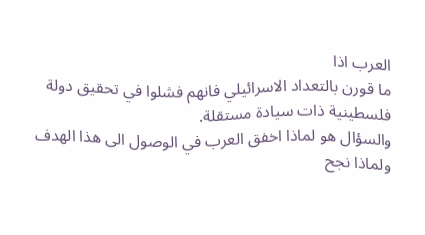العرب اذا
ما قورن بالتعداد الاسرائيلي فانهم فشلوا في تحقيق دولة
فلسطينية ذات سيادة مستقلة.
والسؤال هو لماذا اخفق العرب في الوصول الى هذا الهدف
ولماذا نجح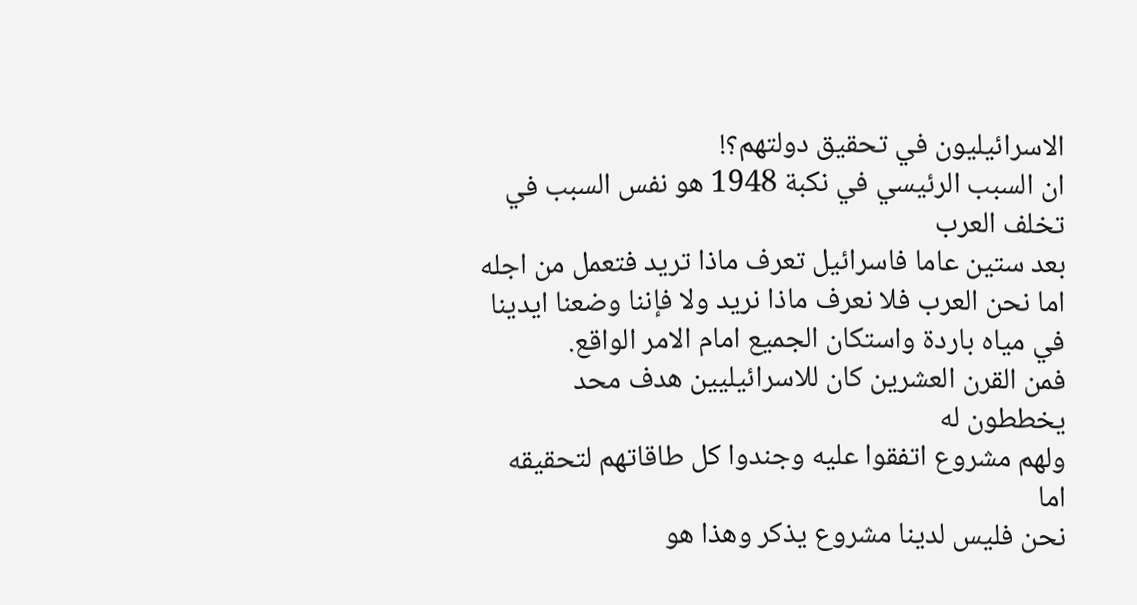الاسرائيليون في تحقيق دولتهم؟!
ان السبب الرئيسي في نكبة 1948 هو نفس السبب في تخلف العرب
بعد ستين عاما فاسرائيل تعرف ماذا تريد فتعمل من اجله
اما نحن العرب فلا نعرف ماذا نريد ولا فإننا وضعنا ايدينا
في مياه باردة واستكان الجميع امام الامر الواقع.
فمن القرن العشرين كان للاسرائيليين هدف محد يخططون له
ولهم مشروع اتفقوا عليه وجندوا كل طاقاتهم لتحقيقه اما
نحن فليس لدينا مشروع يذكر وهذا هو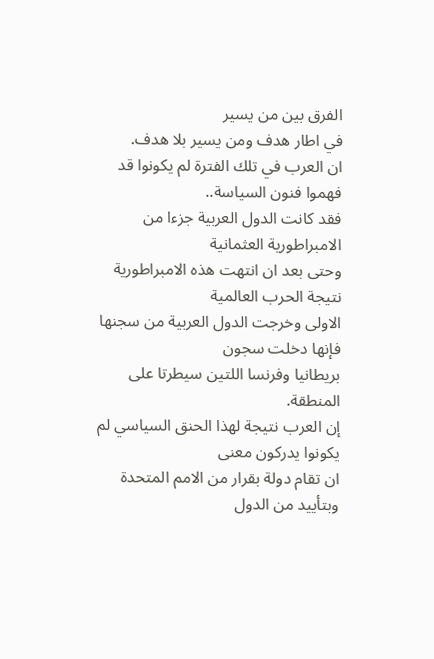الفرق بين من يسير
في اطار هدف ومن يسير بلا هدف.
ان العرب في تلك الفترة لم يكونوا قد فهموا فنون السياسة..
فقد كانت الدول العربية جزءا من الامبراطورية العثمانية
وحتى بعد ان انتهت هذه الامبراطورية نتيجة الحرب العالمية
الاولى وخرجت الدول العربية من سجنها فإنها دخلت سجون
بريطانيا وفرنسا اللتين سيطرتا على المنطقة.
إن العرب نتيجة لهذا الحنق السياسي لم يكونوا يدركون معنى
ان تقام دولة بقرار من الامم المتحدة وبتأييد من الدول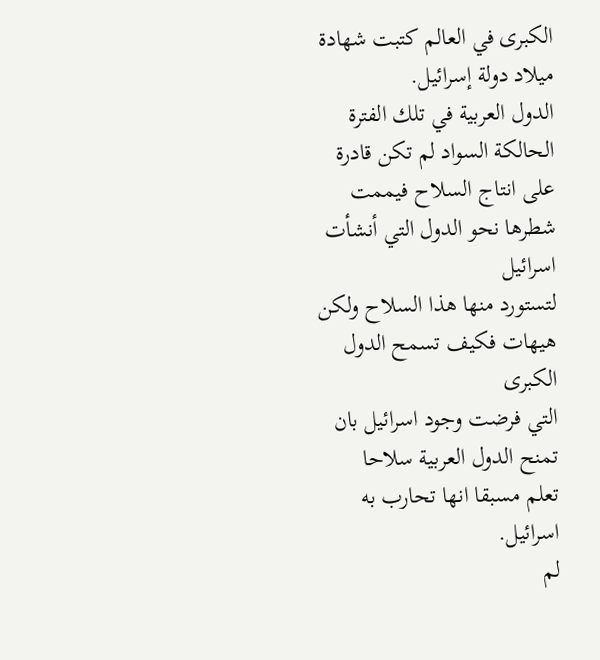الكبرى في العالم كتبت شهادة ميلاد دولة إسرائيل.
الدول العربية في تلك الفترة الحالكة السواد لم تكن قادرة
على انتاج السلاح فيممت شطرها نحو الدول التي أنشأت اسرائيل
لتستورد منها هذا السلاح ولكن هيهات فكيف تسمح الدول الكبرى
التي فرضت وجود اسرائيل بان تمنح الدول العربية سلاحا
تعلم مسبقا انها تحارب به اسرائيل.
لم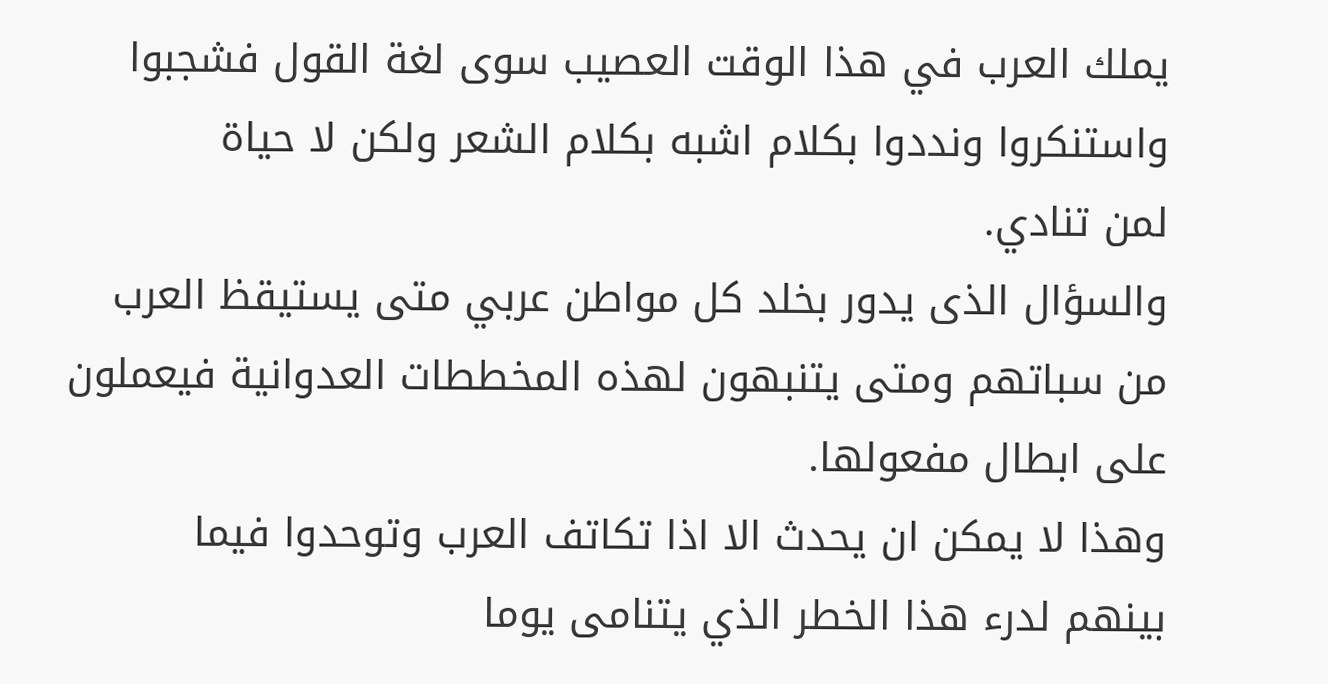يملك العرب في هذا الوقت العصيب سوى لغة القول فشجبوا
واستنكروا ونددوا بكلام اشبه بكلام الشعر ولكن لا حياة
لمن تنادي.
والسؤال الذى يدور بخلد كل مواطن عربي متى يستيقظ العرب
من سباتهم ومتى يتنبهون لهذه المخططات العدوانية فيعملون
على ابطال مفعولها.
وهذا لا يمكن ان يحدث الا اذا تكاتف العرب وتوحدوا فيما
بينهم لدرء هذا الخطر الذي يتنامى يوما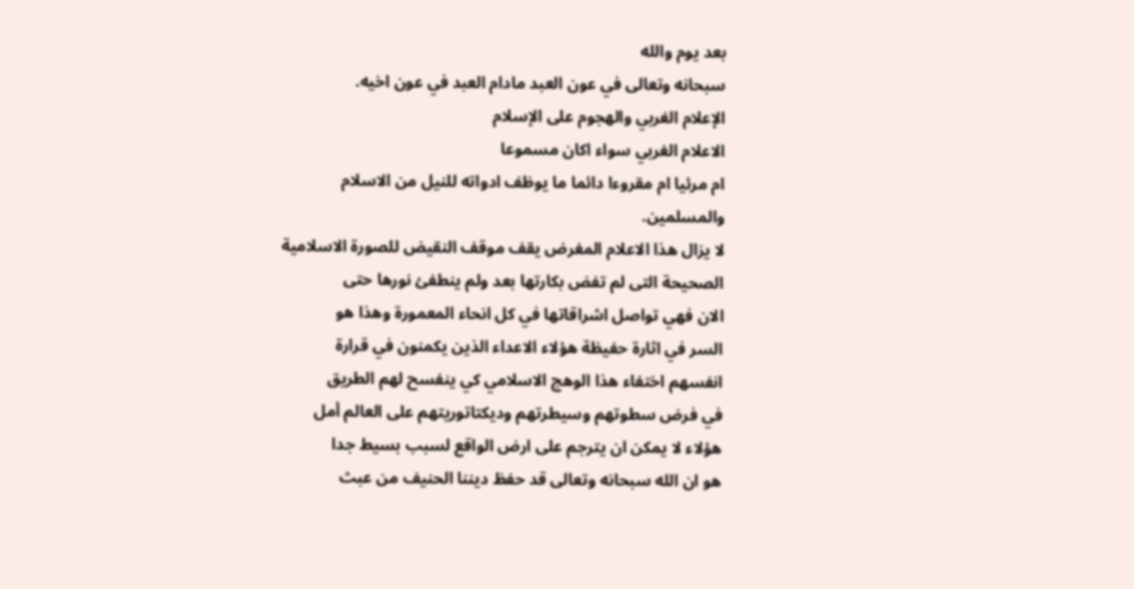بعد يوم والله
سبحانه وتعالى في عون العبد مادام العبد في عون اخيه.
الإعلام الغربي والهجوم على الإسلام
الاعلام الغربي سواء اكان مسموعا
ام مرئيا ام مقروءا دائما ما يوظف ادواته للنيل من الاسلام
والمسلمين.
لا يزال هذا الاعلام المغرض يقف موقف النقيض للصورة الاسلامية
الصحيحة التى لم تفض بكارتها بعد ولم ينطفئ نورها حتى
الان فهي تواصل اشراقاتها في كل انحاء المعمورة وهذا هو
السر في اثارة حفيظة هؤلاء الاعداء الذين يكمنون في قرارة
انفسهم اختفاء هذا الوهج الاسلامي كي ينفسح لهم الطريق
في فرض سطوتهم وسيطرتهم وديكتاتوريتهم على العالم أمل
هؤلاء لا يمكن ان يترجم على ارض الواقع لسبب بسيط جدا
هو ان الله سبحانه وتعالى قد حفظ ديننا الحنيف من عبث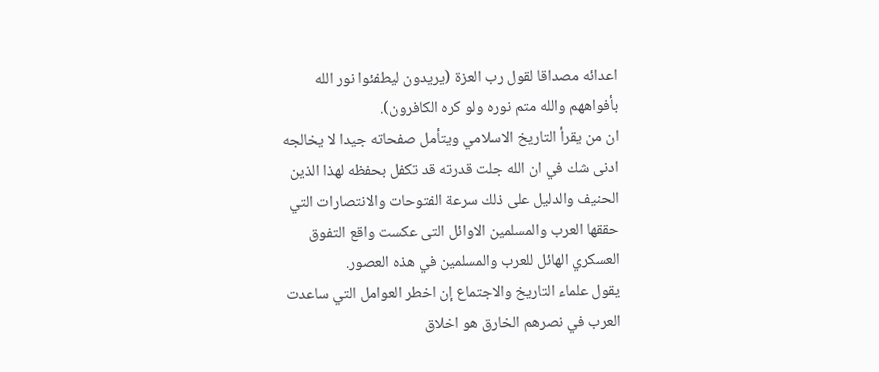اعدائه مصداقا لقول رب العزة (يريدون ليطفئوا نور الله
بأفواههم والله متم نوره ولو كره الكافرون).
ان من يقرأ التاريخ الاسلامي ويتأمل صفحاته جيدا لا يخالجه
ادنى شك في ان الله جلت قدرته قد تكفل بحفظه لهذا الذين
الحنيف والدليل على ذلك سرعة الفتوحات والانتصارات التي
حققها العرب والمسلمين الاوائل التى عكست واقع التفوق
العسكري الهائل للعرب والمسلمين في هذه العصور.
يقول علماء التاريخ والاجتماع إن اخطر العوامل التي ساعدت
العرب في نصرهم الخارق هو اخلاق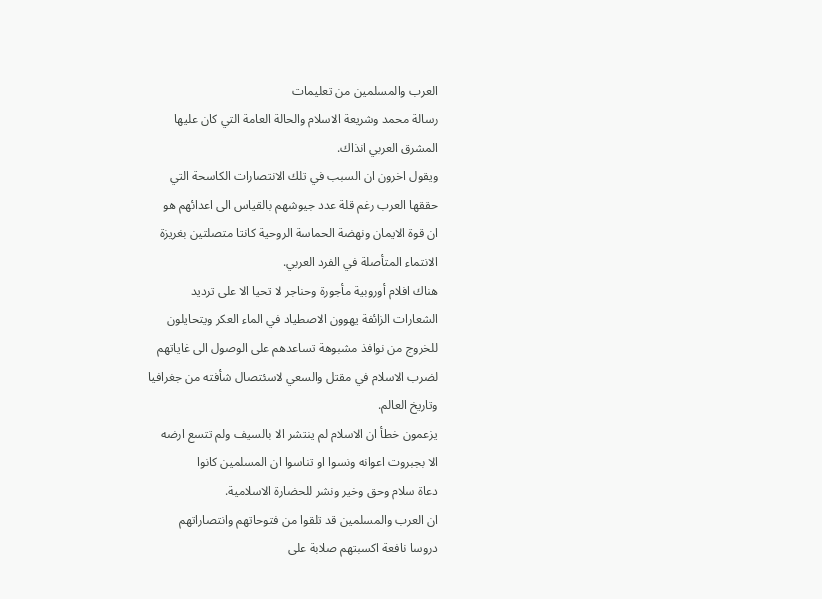العرب والمسلمين من تعليمات
رسالة محمد وشريعة الاسلام والحالة العامة التي كان عليها
المشرق العربي انذاك.
ويقول اخرون ان السبب في تلك الانتصارات الكاسحة التي
حققها العرب رغم قلة عدد جيوشهم بالقياس الى اعدائهم هو
ان قوة الايمان ونهضة الحماسة الروحية كانتا متصلتين بغريزة
الانتماء المتأصلة في الفرد العربي.
هناك افلام أوروبية مأجورة وحناجر لا تحيا الا على ترديد
الشعارات الزائفة يهوون الاصطياد في الماء العكر ويتحايلون
للخروج من نوافذ مشبوهة تساعدهم على الوصول الى غاياتهم
لضرب الاسلام في مقتل والسعي لاسئتصال شأفته من جغرافيا
وتاريخ العالم.
يزعمون خطأ ان الاسلام لم ينتشر الا بالسيف ولم تتسع ارضه
الا بجبروت اعوانه ونسوا او تناسوا ان المسلمين كانوا
دعاة سلام وحق وخير ونشر للحضارة الاسلامية.
ان العرب والمسلمين قد تلقوا من فتوحاتهم وانتصاراتهم
دروسا نافعة اكسبتهم صلابة على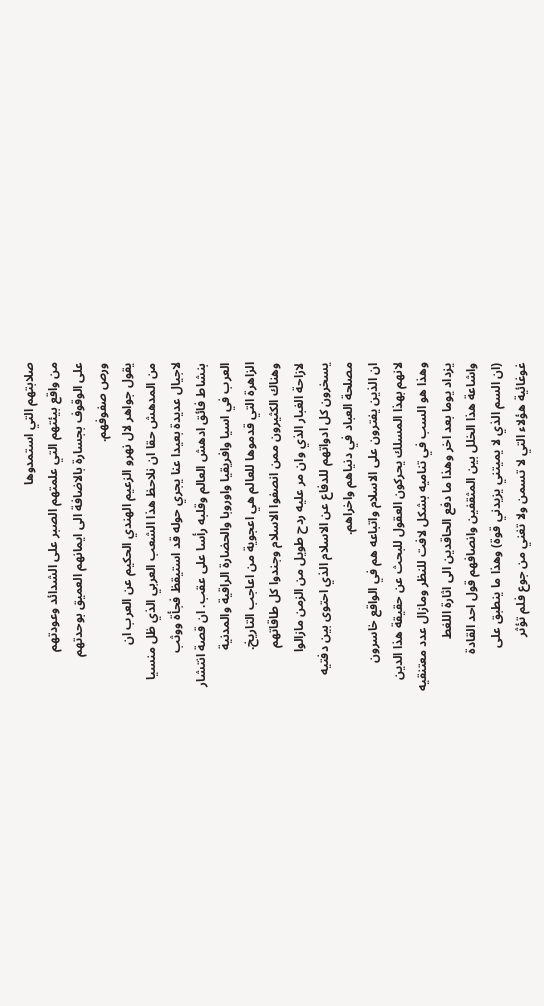صلابتهم التي استمدوها
من واقع بيئتهم التي علمتهم الصبر على الشدائد وعودتهم
على الوقوف بجسارة بالاضافة الى ايمانهم العميق بوحدتهم
ورص صفوفهم.
يقول جواهر لال نهرو الزعيم الهندي الحكيم عن العرب ان
من المدهش حقا ان نلاحظ هذا الشعب العربي الذي ظل منسيا
لاجيال عديدة بعيدا عنا يجري حوله قد استيقظ فجأة ووثب
بنشاط فائق ادهش العالم وقلبه رأسا على عقب. ان قصة انتشار
العرب في اسيا وافريقيا واوروبا والحضارة الراقية والمدنية
الزاهرة التي قدموها للعالم هي اعجوية من اعاجب التاريخ.
وهناك الكثيرون ممن انصفوا الاسلام وجندوا كل طاقاتهم
لازاحة الغبار الذي وان مر عليه ردح طويل من الزمن مازالوا
يسخرون كل ادواتهم للدفاع عن الاسلام الذي احتوى بين دفتيه
مصلحة العباد في دنياهم واخراهم.
ان الذين يفترون على الاسلام واتباعه هم في الواقع خاسرون
لانهم بهذا المسلك يحركون العقول للبحث عن حقيقة هذا الدين
وهذا هو السب في تناميه بشكل لافت للنظر ومازال عدد معتنقيه
يزداد يوما بعد اخر وهذا ما دفع الحاقدين الى اثارة اللغط
واشاعة هذا الخلل بين المثقفين وانصافهم قول احد القادة
(ان السم الذي لا يميتني يزيدني قوة) وهذا ما ينطبق على
غوغائية هؤلاء التي لا تسمن ولا تغني من جوع فلم تؤثر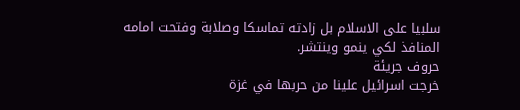سلبيا على الاسلام بل زادته تماسكا وصلابة وفتحت امامه
المنافذ لكي ينمو وينتشر.
حروف جريئة
خرجت اسرائيل علينا من حربها في غزة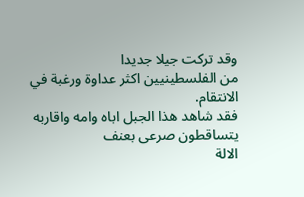وقد تركت جيلا جديدا
من الفلسطينيين اكثر عداوة ورغبة في الانتقام.
فقد شاهد هذا الجبل اباه وامه واقاربه يتساقطون صرعى بعنف
الالة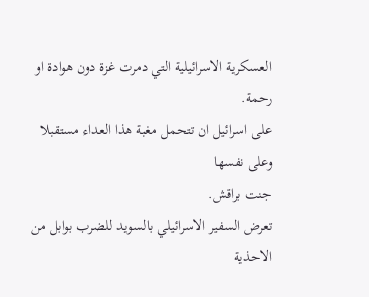العسكرية الاسرائيلية التي دمرت غزة دون هوادة او
رحمة.
على اسرائيل ان تتحمل مغبة هذا العداء مستقبلا وعلى نفسها
جنت براقش.
تعرض السفير الاسرائيلي بالسويد للضرب بوابل من الاحذية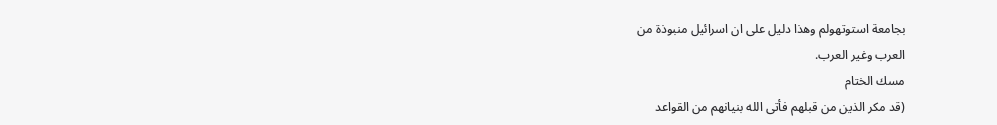بجامعة استوتهولم وهذا دليل على ان اسرائيل منبوذة من
العرب وغير العرب.
مسك الختام
(قد مكر الذين من قبلهم فأتى الله بنيانهم من القواعد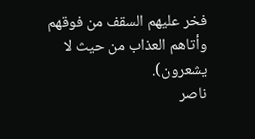فخر عليهم السقف من فوقهم وأتاهم العذاب من حيث لا يشعرون).
ناصر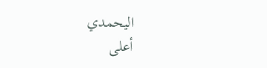اليحمدي
أعلى